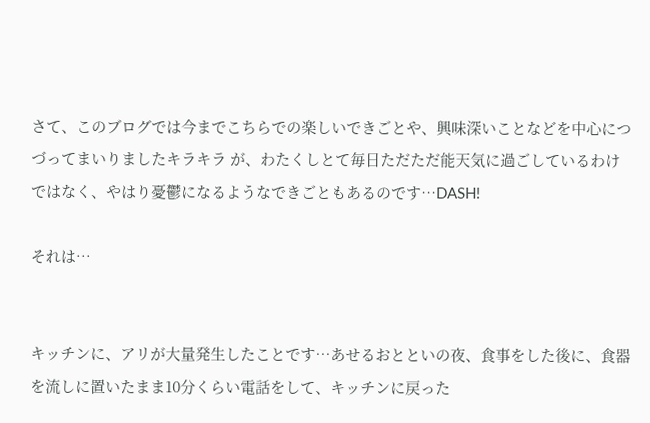さて、このブログでは今までこちらでの楽しいできごとや、興味深いことなどを中心につづってまいりましたキラキラ が、わたくしとて毎日ただただ能天気に過ごしているわけではなく、やはり憂鬱になるようなできごともあるのです…DASH!

それは…


キッチンに、アリが大量発生したことです…あせるおとといの夜、食事をした後に、食器を流しに置いたまま10分くらい電話をして、キッチンに戻った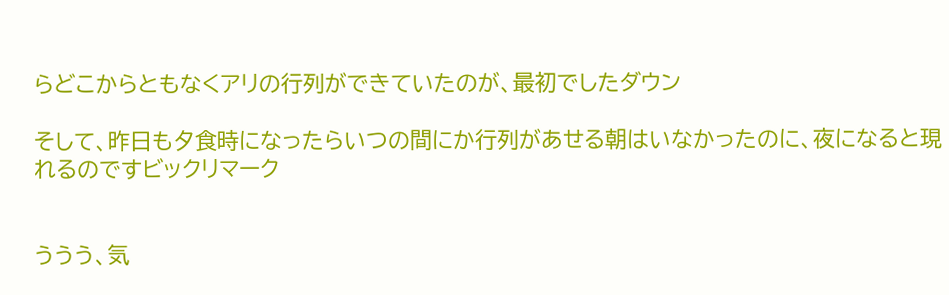らどこからともなくアリの行列ができていたのが、最初でしたダウン

そして、昨日も夕食時になったらいつの間にか行列があせる朝はいなかったのに、夜になると現れるのですビックリマーク


ううう、気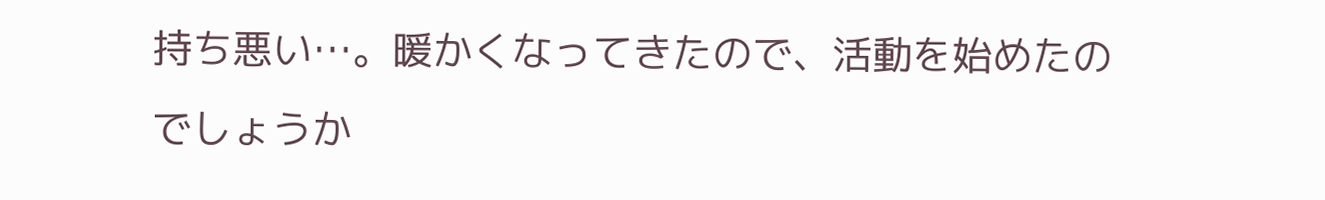持ち悪い…。暖かくなってきたので、活動を始めたのでしょうか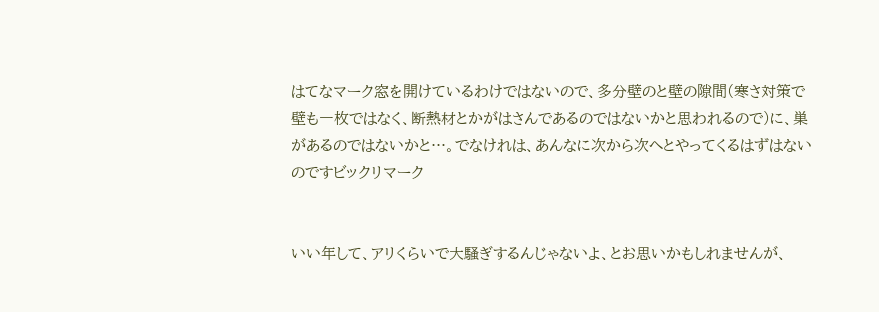はてなマーク窓を開けているわけではないので、多分壁のと壁の隙間(寒さ対策で壁も一枚ではなく、断熱材とかがはさんであるのではないかと思われるので)に、巣があるのではないかと…。でなけれは、あんなに次から次へとやってくるはずはないのですビックリマーク


いい年して、アリくらいで大騒ぎするんじゃないよ、とお思いかもしれませんが、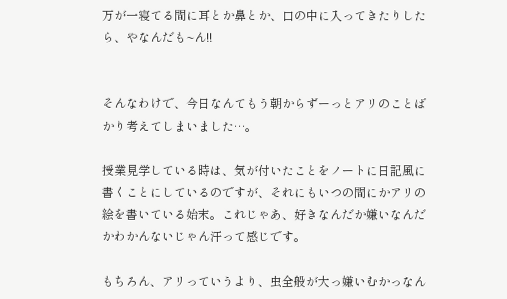万が一寝てる間に耳とか鼻とか、口の中に入ってきたりしたら、やなんだも~ん!!


そんなわけで、今日なんてもう朝からずーっとアリのことばかり考えてしまいました…。

授業見学している時は、気が付いたことをノートに日記風に書くことにしているのですが、それにもいつの間にかアリの絵を書いている始末。これじゃあ、好きなんだか嫌いなんだかわかんないじゃん汗って感じです。

もちろん、アリっていうより、虫全般が大っ嫌いむかっなん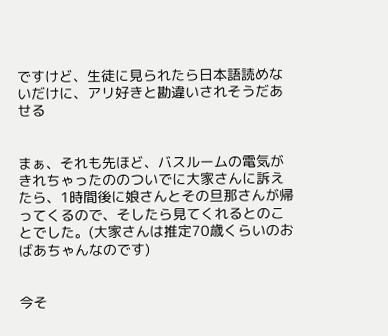ですけど、生徒に見られたら日本語読めないだけに、アリ好きと勘違いされそうだあせる


まぁ、それも先ほど、バスルームの電気がきれちゃったののついでに大家さんに訴えたら、1時間後に娘さんとその旦那さんが帰ってくるので、そしたら見てくれるとのことでした。(大家さんは推定70歳くらいのおばあちゃんなのです)


今そ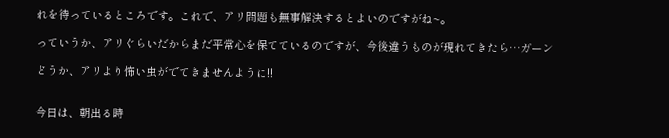れを待っているところです。これで、アリ問題も無事解決するとよいのですがね~。

っていうか、アリぐらいだからまだ平常心を保てているのですが、今後違うものが現れてきたら…ガーン

どうか、アリより怖い虫がでてきませんように!!


今日は、朝出る時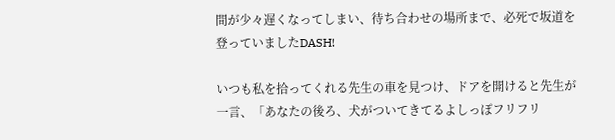間が少々遅くなってしまい、待ち合わせの場所まで、必死で坂道を登っていましたDASH!

いつも私を拾ってくれる先生の車を見つけ、ドアを開けると先生が一言、「あなたの後ろ、犬がついてきてるよしっぽフリフリ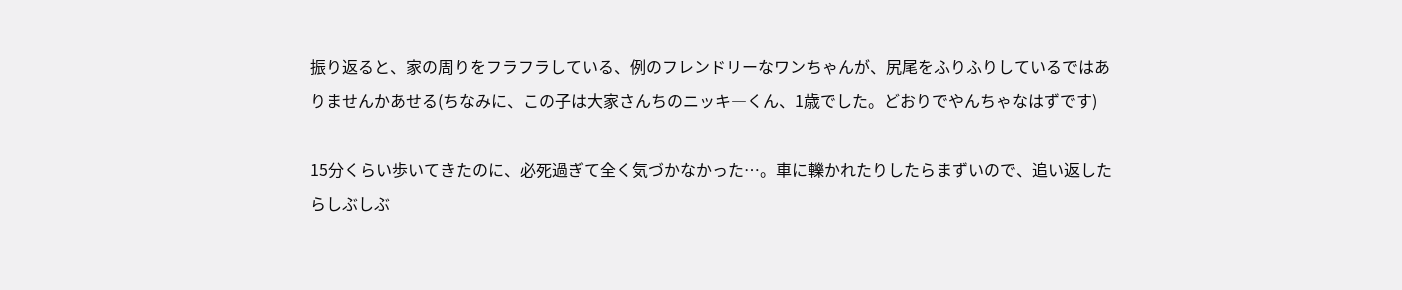振り返ると、家の周りをフラフラしている、例のフレンドリーなワンちゃんが、尻尾をふりふりしているではありませんかあせる(ちなみに、この子は大家さんちのニッキ―くん、1歳でした。どおりでやんちゃなはずです)

15分くらい歩いてきたのに、必死過ぎて全く気づかなかった…。車に轢かれたりしたらまずいので、追い返したらしぶしぶ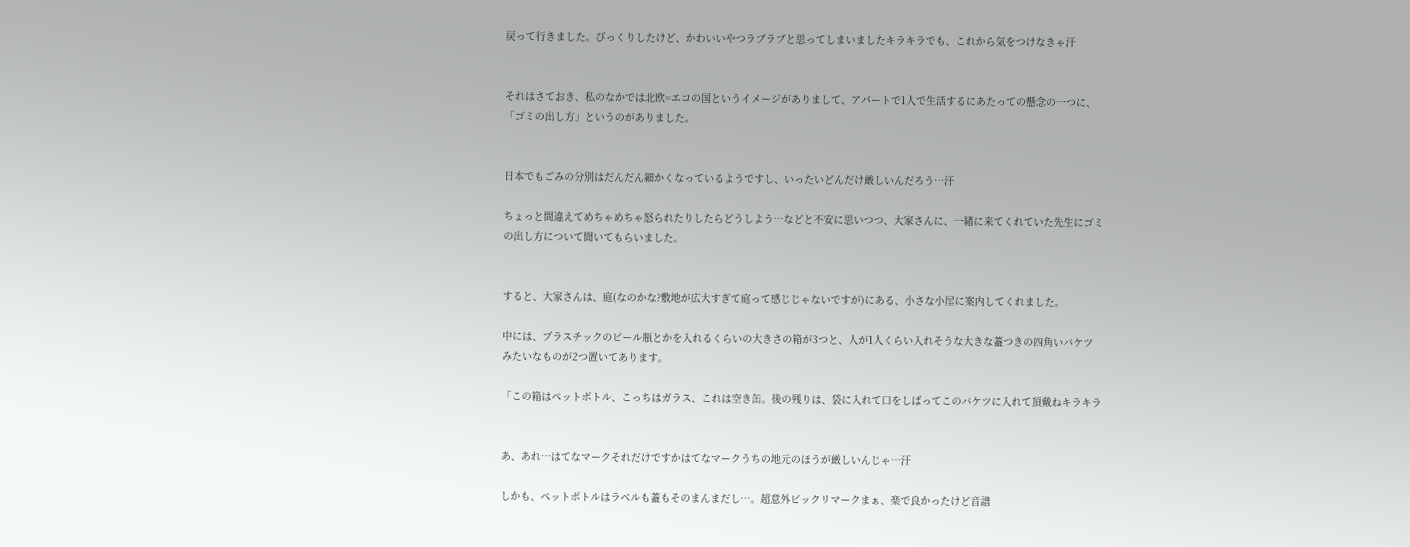戻って行きました。びっくりしたけど、かわいいやつラブラブと思ってしまいましたキラキラでも、これから気をつけなきゃ汗


それはさておき、私のなかでは北欧=エコの国というイメージがありまして、アパートで1人で生活するにあたっての懸念の一つに、「ゴミの出し方」というのがありました。


日本でもごみの分別はだんだん細かくなっているようですし、いったいどんだけ厳しいんだろう…汗

ちょっと間違えてめちゃめちゃ怒られたりしたらどうしよう…などと不安に思いつつ、大家さんに、一緒に来てくれていた先生にゴミの出し方について聞いてもらいました。


すると、大家さんは、庭(なのかな?敷地が広大すぎて庭って感じじゃないですが)にある、小さな小屋に案内してくれました。

中には、プラスチックのビール瓶とかを入れるくらいの大きさの箱が3つと、人が1人くらい入れそうな大きな蓋つきの四角いバケツみたいなものが2つ置いてあります。

「この箱はペットボトル、こっちはガラス、これは空き缶。後の残りは、袋に入れて口をしばってこのバケツに入れて頂戴ねキラキラ


あ、あれ…はてなマークそれだけですかはてなマークうちの地元のほうが厳しいんじゃ…汗

しかも、ペットボトルはラベルも蓋もそのまんまだし…。超意外ビックリマークまぁ、楽で良かったけど音譜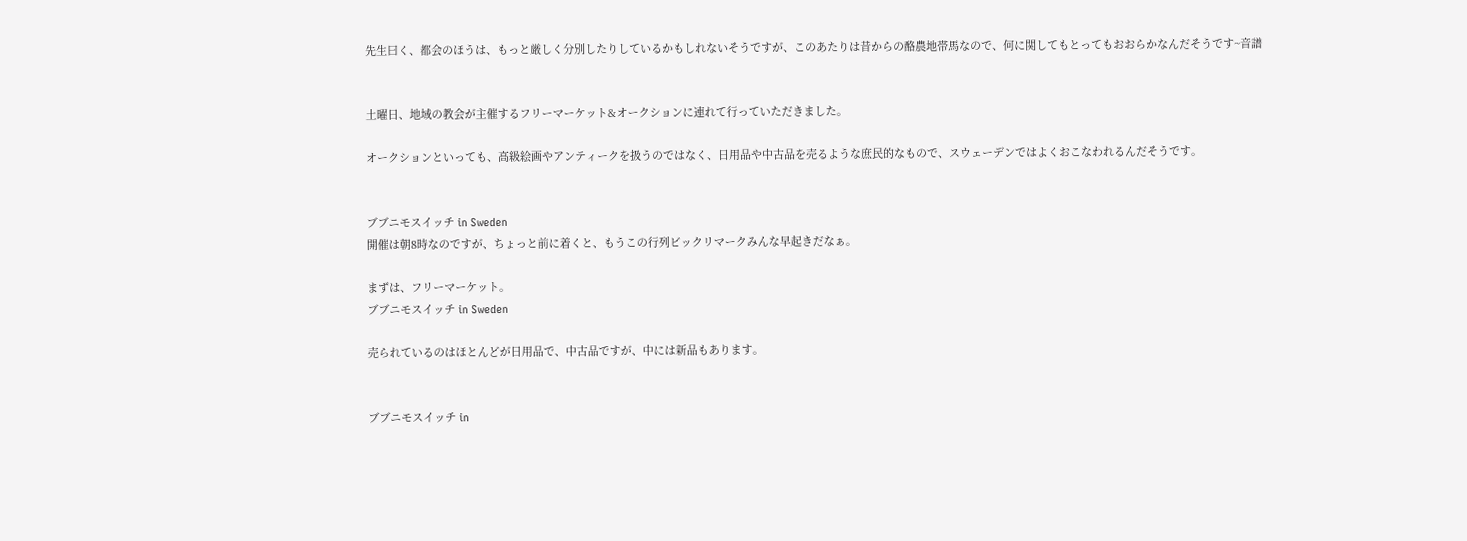先生曰く、都会のほうは、もっと厳しく分別したりしているかもしれないそうですが、このあたりは昔からの酪農地帯馬なので、何に関してもとってもおおらかなんだそうです~音譜


土曜日、地域の教会が主催するフリーマーケット&オークションに連れて行っていただきました。

オークションといっても、高級絵画やアンティークを扱うのではなく、日用品や中古品を売るような庶民的なもので、スウェーデンではよくおこなわれるんだそうです。


ブブニモスイッチ in Sweden
開催は朝8時なのですが、ちょっと前に着くと、もうこの行列ビックリマークみんな早起きだなぁ。

まずは、フリーマーケット。
ブブニモスイッチ in Sweden

売られているのはほとんどが日用品で、中古品ですが、中には新品もあります。


ブブニモスイッチ in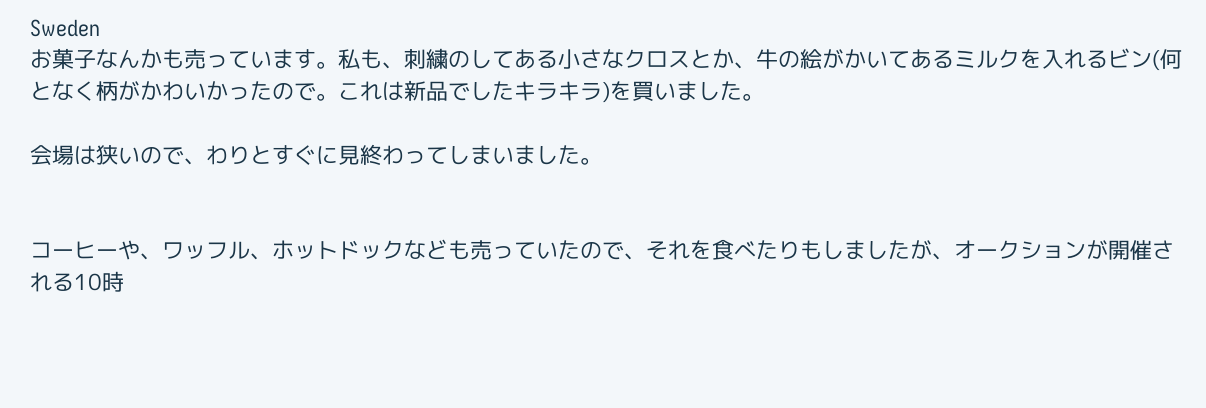Sweden
お菓子なんかも売っています。私も、刺繍のしてある小さなクロスとか、牛の絵がかいてあるミルクを入れるビン(何となく柄がかわいかったので。これは新品でしたキラキラ)を買いました。

会場は狭いので、わりとすぐに見終わってしまいました。


コーヒーや、ワッフル、ホットドックなども売っていたので、それを食べたりもしましたが、オークションが開催される10時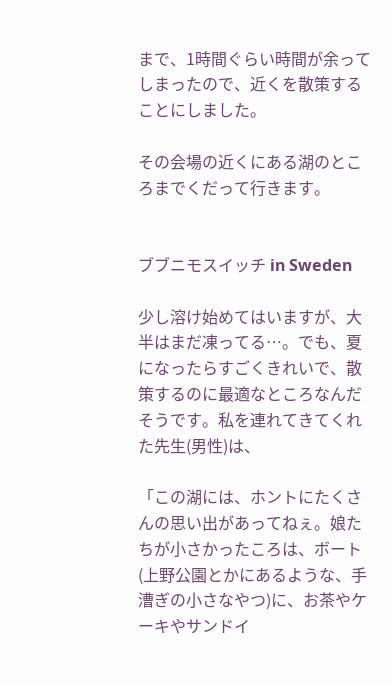まで、1時間ぐらい時間が余ってしまったので、近くを散策することにしました。

その会場の近くにある湖のところまでくだって行きます。


ブブニモスイッチ in Sweden

少し溶け始めてはいますが、大半はまだ凍ってる…。でも、夏になったらすごくきれいで、散策するのに最適なところなんだそうです。私を連れてきてくれた先生(男性)は、

「この湖には、ホントにたくさんの思い出があってねぇ。娘たちが小さかったころは、ボート(上野公園とかにあるような、手漕ぎの小さなやつ)に、お茶やケーキやサンドイ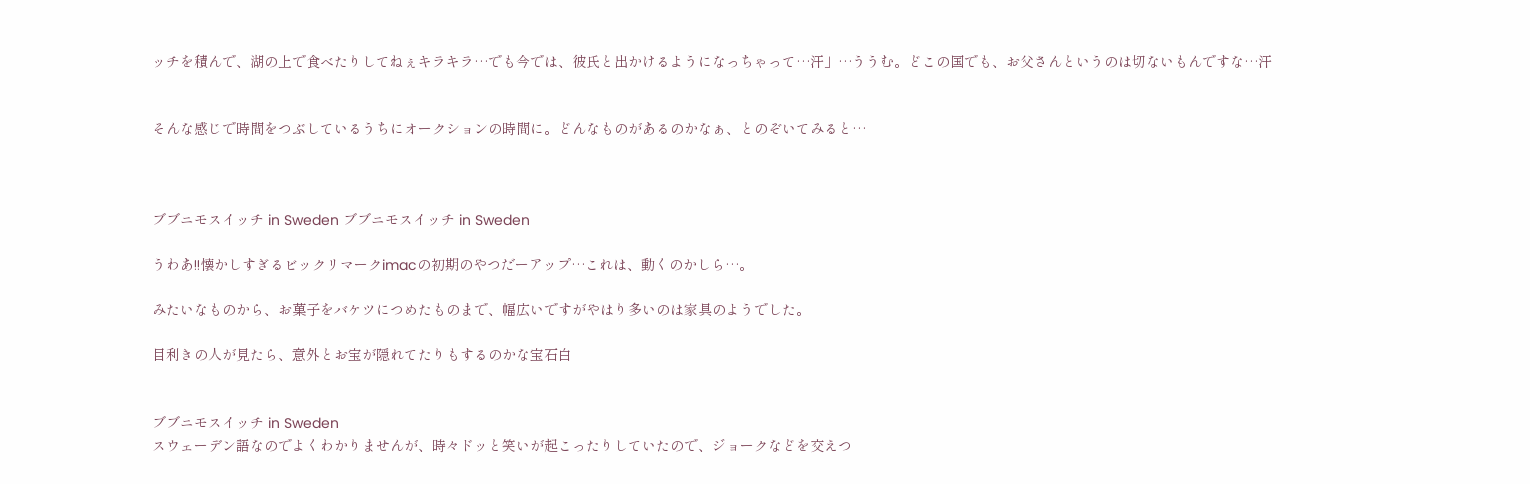ッチを積んで、湖の上で食べたりしてねぇキラキラ…でも今では、彼氏と出かけるようになっちゃって…汗」…ううむ。どこの国でも、お父さんというのは切ないもんですな…汗


そんな感じで時間をつぶしているうちにオークションの時間に。どんなものがあるのかなぁ、とのぞいてみると…



ブブニモスイッチ in Sweden ブブニモスイッチ in Sweden

うわあ!!懐かしすぎるビックリマークimacの初期のやつだーアップ…これは、動くのかしら…。

みたいなものから、お菓子をバケツにつめたものまで、幅広いですがやはり多いのは家具のようでした。

目利きの人が見たら、意外とお宝が隠れてたりもするのかな宝石白


ブブニモスイッチ in Sweden
スウェーデン語なのでよくわかりませんが、時々ドッと笑いが起こったりしていたので、ジョークなどを交えつ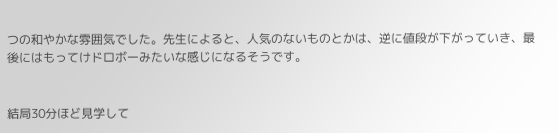つの和やかな雰囲気でした。先生によると、人気のないものとかは、逆に値段が下がっていき、最後にはもってけドロボーみたいな感じになるそうです。


結局30分ほど見学して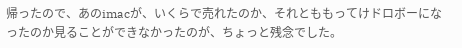帰ったので、あのimacが、いくらで売れたのか、それとももってけドロボーになったのか見ることができなかったのが、ちょっと残念でした。